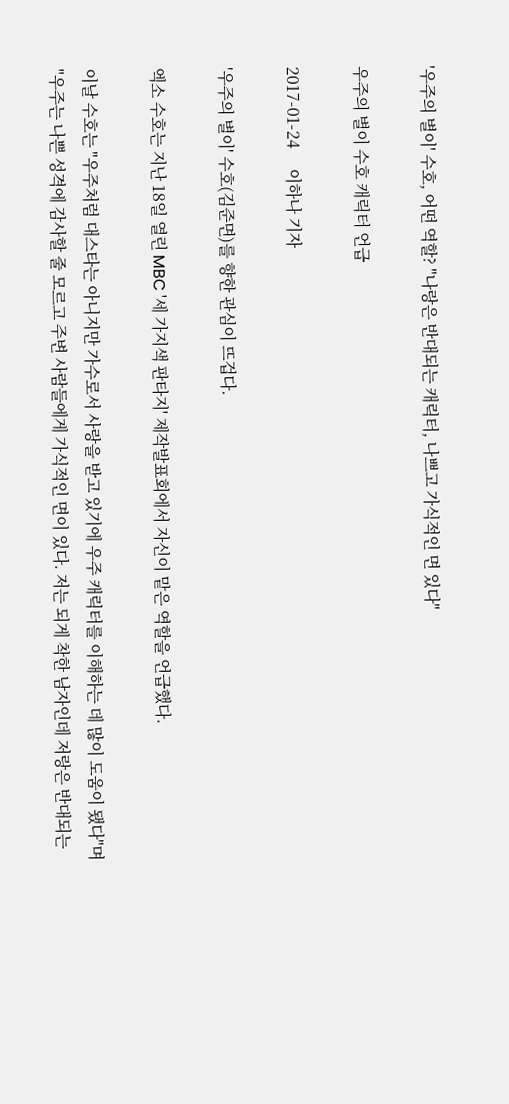'우주의 별이' 수호, 어떤 역할? "나랑은 반대되는 캐릭터, 나쁘고 가식적인 면 있다"

우주의 별이 수호 캐릭터 언급

2017-01-24     이하나 기자

'우주의 별이' 수호(김준면)를 향한 관심이 뜨겁다.

엑소 수호는 지난 18일 열린 MBC '세 가지색 판타지' 제작발표회에서 자신이 맡은 역할을 언급했다.

이날 수호는 "우주처럼 대스타는 아니지만 가수로서 사랑을 받고 있기에 우주 캐릭터를 이해하는 데 많이 도움이 됐다"며 "우주는 나쁜 성격에 감사할 줄 모르고 주변 사람들에게 가식적인 면이 있다. 저는 되게 착한 남자인데 저랑은 반대되는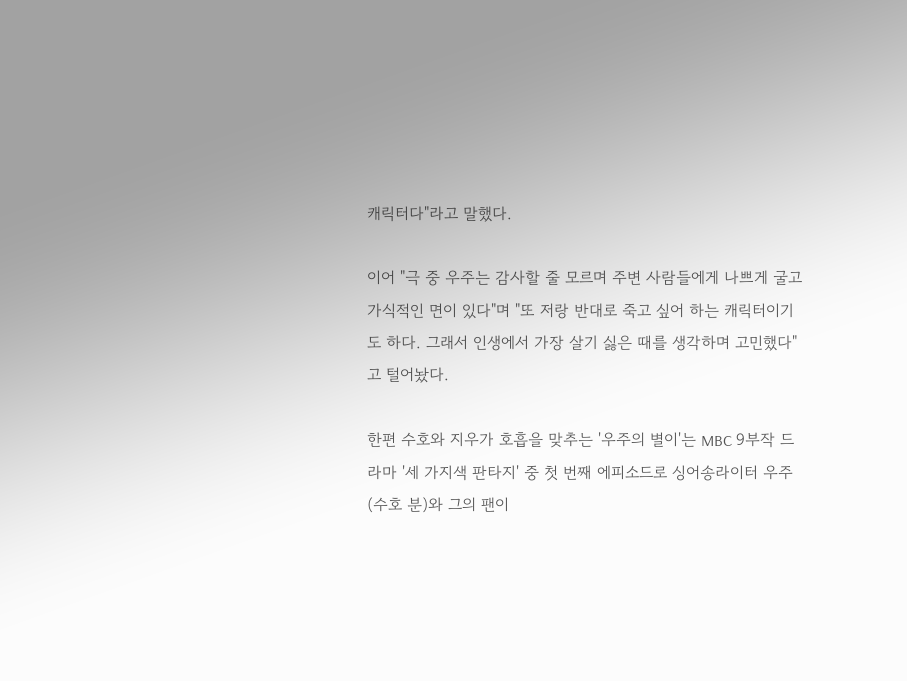캐릭터다"라고 말했다.

이어 "극 중 우주는 감사할 줄 모르며 주변 사람들에게 나쁘게 굴고 가식적인 면이 있다"며 "또 저랑 반대로 죽고 싶어 하는 캐릭터이기도 하다. 그래서 인생에서 가장 살기 싫은 때를 생각하며 고민했다"고 털어놨다.

한편 수호와 지우가 호흡을 맞추는 '우주의 별이'는 MBC 9부작 드라마 '세 가지색 판타지' 중 첫 번째 에피소드로 싱어송라이터 우주(수호 분)와 그의 팬이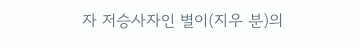자 저승사자인 별이(지우 분)의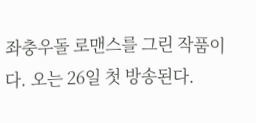좌충우돌 로맨스를 그린 작품이다. 오는 26일 첫 방송된다.